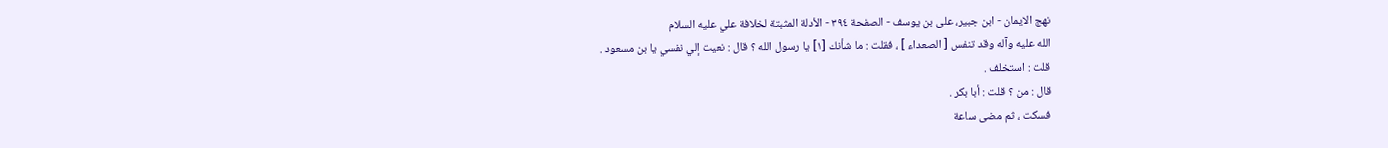نهج الايمان - ابن جبیر، علی بن یوسف - الصفحة ٣٩٤ - الأدلة المثبتة لخلافة علي عليه السلام
الله عليه وآله وقد تنفس [ الصعداء ] ، فقلت : ما شأنك [١] يا رسول الله ؟ قال : نعيت إلي نفسي يا بن مسعود .
قلت : استخلف .
قال : من ؟ قلت : أبا بكر .
فسكت ، ثم مضى ساعة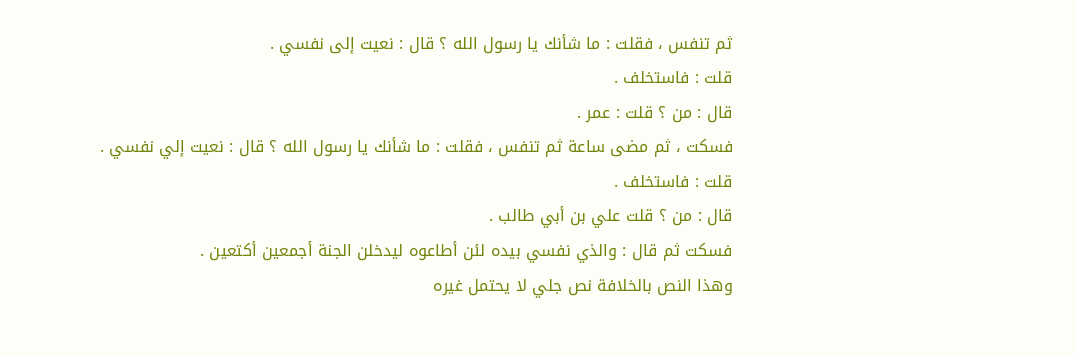ثم تنفس ، فقلت : ما شأنك يا رسول الله ؟ قال : نعيت إلى نفسي .
قلت : فاستخلف .
قال : من ؟ قلت : عمر .
فسكت ، ثم مضى ساعة ثم تنفس ، فقلت : ما شأنك يا رسول الله ؟ قال : نعيت إلي نفسي .
قلت : فاستخلف .
قال : من ؟ قلت علي بن أبي طالب .
فسكت ثم قال : والذي نفسي بيده لئن أطاعوه ليدخلن الجنة أجمعين أكتعين .
وهذا النص بالخلافة نص جلي لا يحتمل غيره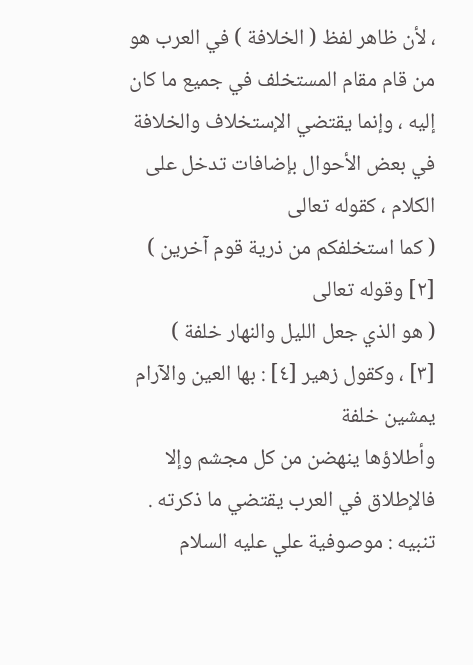، لأن ظاهر لفظ ( الخلافة ) في العرب هو من قام مقام المستخلف في جميع ما كان إليه ، وإنما يقتضي الإستخلاف والخلافة في بعض الأحوال بإضافات تدخل على الكلام ، كقوله تعالى
( كما استخلفكم من ذرية قوم آخرين )
[٢] وقوله تعالى
( هو الذي جعل الليل والنهار خلفة )
[٣] ، وكقول زهير [٤] : بها العين والآرام يمشين خلفة
وأطلاؤها ينهضن من كل مجشم وإلا فالإطلاق في العرب يقتضي ما ذكرته .
تنبيه : موصوفية علي عليه السلام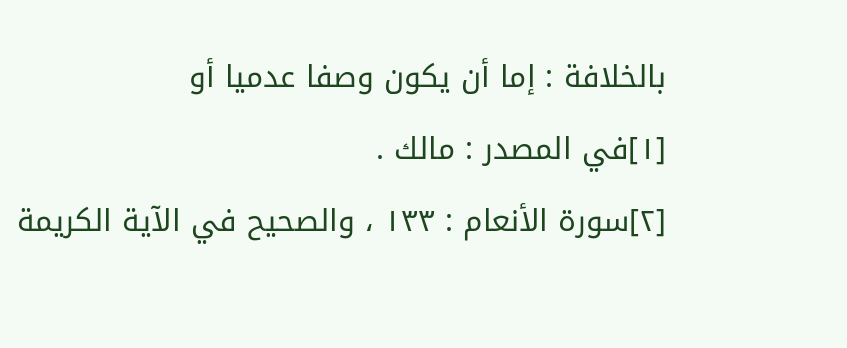بالخلافة : إما أن يكون وصفا عدميا أو
[١]في المصدر : مالك .
[٢]سورة الأنعام : ١٣٣ ، والصحيح في الآية الكريمة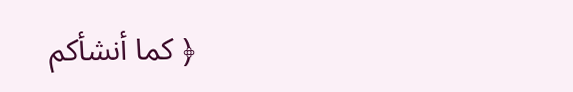﴿ كما أنشأكم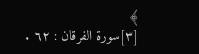﴾
[٣]سورة الفرقان : ٦٢ .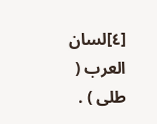[٤]لسان العرب ( طلى ) .